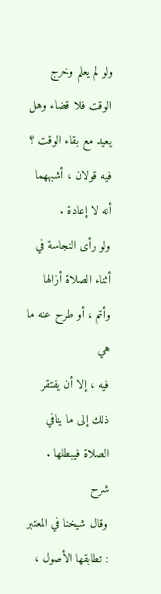ولو لم يعلم وخرج الوقت فلا قضاء وهل يعيد مع بقاء الوقت ؟
فيه قولان ، أشبههما أنه لا إعادة .
ولو رأى النجاسة في أثناء الصلاة أزالها وأتم ، أو طرح عنه ما هي
فيه ، إلا أن يفتقر ذلك إلى ما ينافي الصلاة فيبطلها .
شرح
وقال شيخنا في المعتبر : تطابقها الأصول ،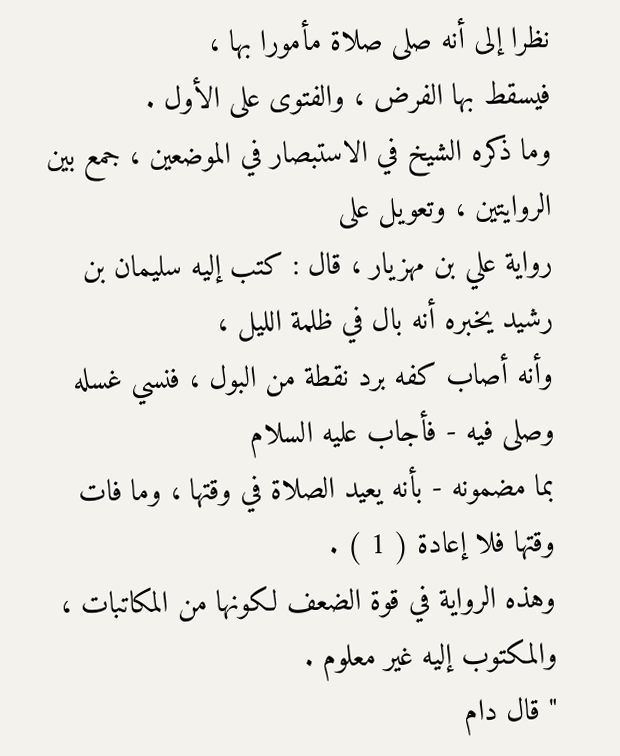نظرا إلى أنه صلى صلاة مأمورا بها ،
فيسقط بها الفرض ، والفتوى على الأول .
وما ذكره الشيخ في الاستبصار في الموضعين ، جمع بين الروايتين ، وتعويل على
رواية علي بن مهزيار ، قال : كتب إليه سليمان بن رشيد يخبره أنه بال في ظلمة الليل ،
وأنه أصاب كفه برد نقطة من البول ، فنسي غسله وصلى فيه - فأجاب عليه السلام
بما مضمونه - بأنه يعيد الصلاة في وقتها ، وما فات وقتها فلا إعادة ( 1 ) .
وهذه الرواية في قوة الضعف لكونها من المكاتبات ، والمكتوب إليه غير معلوم .
" قال دام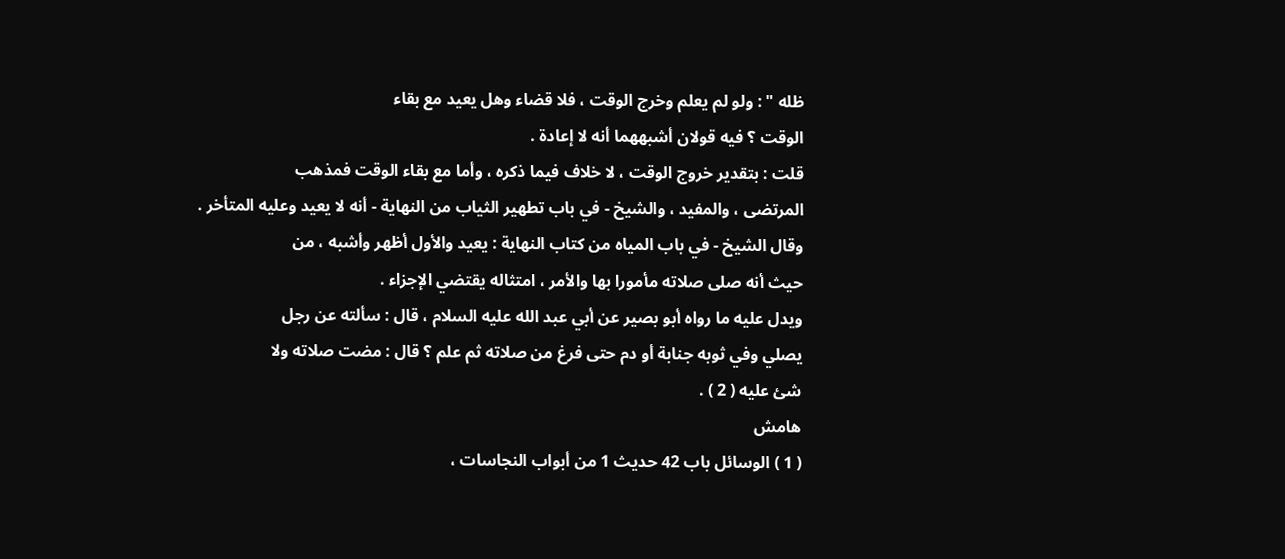ظله " : ولو لم يعلم وخرج الوقت ، فلا قضاء وهل يعيد مع بقاء
الوقت ؟ فيه قولان أشبههما أنه لا إعادة .
قلت : بتقدير خروج الوقت ، لا خلاف فيما ذكره ، وأما مع بقاء الوقت فمذهب
المرتضى ، والمفيد ، والشيخ - في باب تطهير الثياب من النهاية - أنه لا يعيد وعليه المتأخر .
وقال الشيخ - في باب المياه من كتاب النهاية : يعيد والأول أظهر وأشبه ، من
حيث أنه صلى صلاته مأمورا بها والأمر ، امتثاله يقتضي الإجزاء .
ويدل عليه ما رواه أبو بصير عن أبي عبد الله عليه السلام ، قال : سألته عن رجل
يصلي وفي ثوبه جنابة أو دم حتى فرغ من صلاته ثم علم ؟ قال : مضت صلاته ولا
شئ عليه ( 2 ) .
هامش
( 1 ) الوسائل باب 42 حديث 1 من أبواب النجاسات ،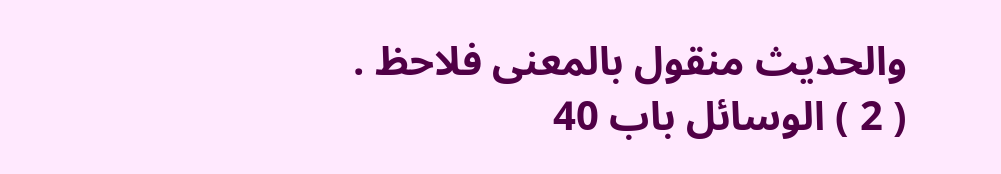والحديث منقول بالمعنى فلاحظ .
( 2 ) الوسائل باب 40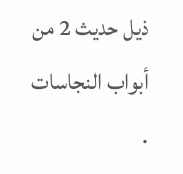ذيل حديث 2 من أبواب النجاسات .